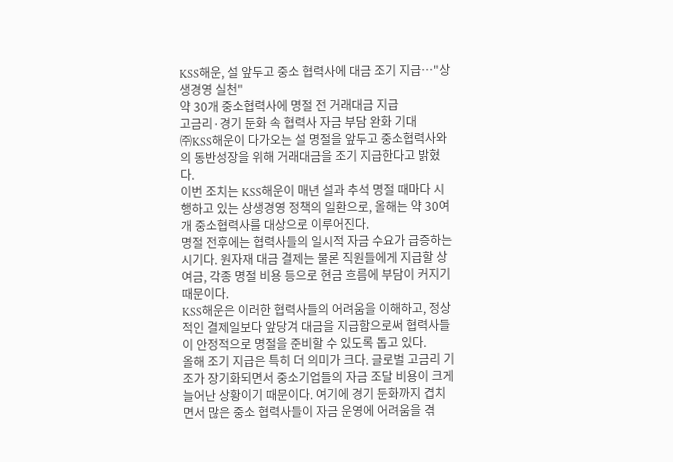KSS해운, 설 앞두고 중소 협력사에 대금 조기 지급…"상생경영 실천"
약 30개 중소협력사에 명절 전 거래대금 지급
고금리·경기 둔화 속 협력사 자금 부담 완화 기대
㈜KSS해운이 다가오는 설 명절을 앞두고 중소협력사와의 동반성장을 위해 거래대금을 조기 지급한다고 밝혔다.
이번 조치는 KSS해운이 매년 설과 추석 명절 때마다 시행하고 있는 상생경영 정책의 일환으로, 올해는 약 30여 개 중소협력사를 대상으로 이루어진다.
명절 전후에는 협력사들의 일시적 자금 수요가 급증하는 시기다. 원자재 대금 결제는 물론 직원들에게 지급할 상여금, 각종 명절 비용 등으로 현금 흐름에 부담이 커지기 때문이다.
KSS해운은 이러한 협력사들의 어려움을 이해하고, 정상적인 결제일보다 앞당겨 대금을 지급함으로써 협력사들이 안정적으로 명절을 준비할 수 있도록 돕고 있다.
올해 조기 지급은 특히 더 의미가 크다. 글로벌 고금리 기조가 장기화되면서 중소기업들의 자금 조달 비용이 크게 늘어난 상황이기 때문이다. 여기에 경기 둔화까지 겹치면서 많은 중소 협력사들이 자금 운영에 어려움을 겪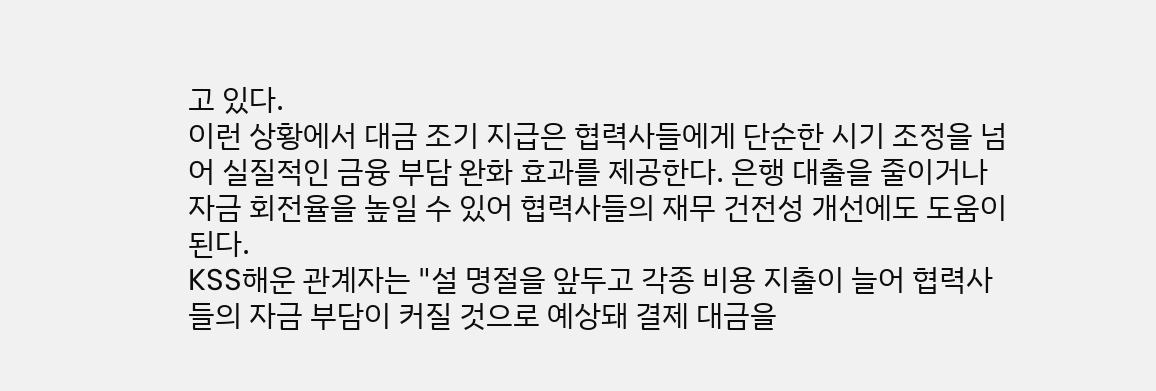고 있다.
이런 상황에서 대금 조기 지급은 협력사들에게 단순한 시기 조정을 넘어 실질적인 금융 부담 완화 효과를 제공한다. 은행 대출을 줄이거나 자금 회전율을 높일 수 있어 협력사들의 재무 건전성 개선에도 도움이 된다.
KSS해운 관계자는 "설 명절을 앞두고 각종 비용 지출이 늘어 협력사들의 자금 부담이 커질 것으로 예상돼 결제 대금을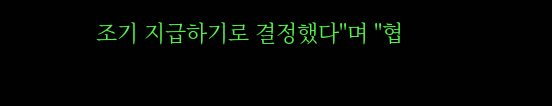조기 지급하기로 결정했다"며 "협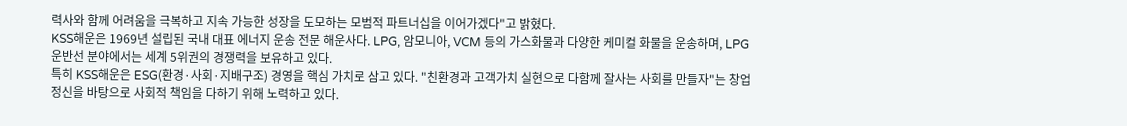력사와 함께 어려움을 극복하고 지속 가능한 성장을 도모하는 모범적 파트너십을 이어가겠다"고 밝혔다.
KSS해운은 1969년 설립된 국내 대표 에너지 운송 전문 해운사다. LPG, 암모니아, VCM 등의 가스화물과 다양한 케미컬 화물을 운송하며, LPG 운반선 분야에서는 세계 5위권의 경쟁력을 보유하고 있다.
특히 KSS해운은 ESG(환경·사회·지배구조) 경영을 핵심 가치로 삼고 있다. "친환경과 고객가치 실현으로 다함께 잘사는 사회를 만들자"는 창업 정신을 바탕으로 사회적 책임을 다하기 위해 노력하고 있다.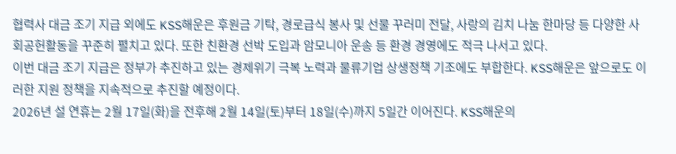협력사 대금 조기 지급 외에도 KSS해운은 후원금 기탁, 경로급식 봉사 및 선물 꾸러미 전달, 사랑의 김치 나눔 한마당 등 다양한 사회공헌활동을 꾸준히 펼치고 있다. 또한 친환경 선박 도입과 암모니아 운송 등 환경 경영에도 적극 나서고 있다.
이번 대금 조기 지급은 정부가 추진하고 있는 경제위기 극복 노력과 물류기업 상생정책 기조에도 부합한다. KSS해운은 앞으로도 이러한 지원 정책을 지속적으로 추진할 예정이다.
2026년 설 연휴는 2월 17일(화)을 전후해 2월 14일(토)부터 18일(수)까지 5일간 이어진다. KSS해운의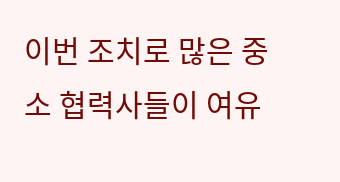이번 조치로 많은 중소 협력사들이 여유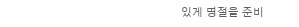있게 명절을 준비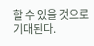할 수 있을 것으로 기대된다.